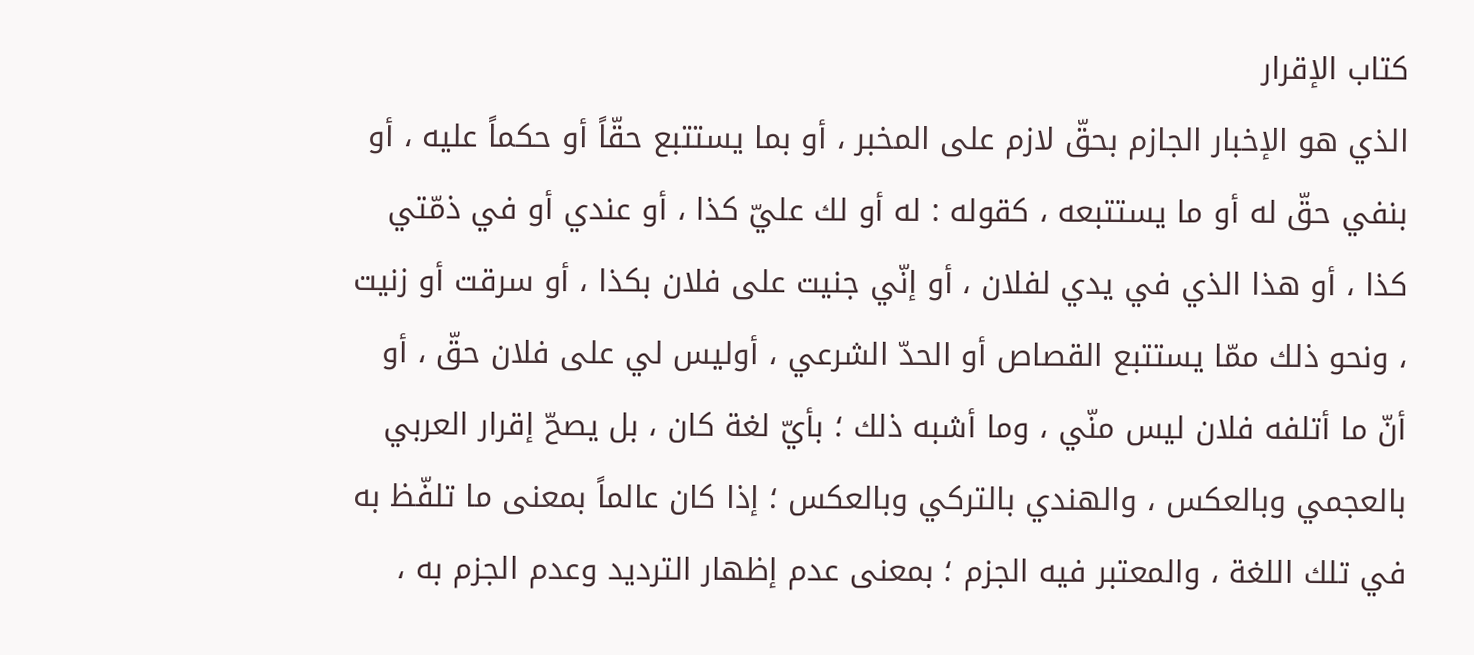كتاب الإقرار
الذي هو الإخبار الجازم بحقّ لازم على المخبر ، أو بما يستتبع حقّاً أو حكماً عليه ، أو بنفي حقّ له أو ما يستتبعه ، كقوله : له أو لك عليّ كذا ، أو عندي أو في ذمّتي كذا ، أو هذا الذي في يدي لفلان ، أو إنّي جنيت على فلان بكذا ، أو سرقت أو زنيت ، ونحو ذلك ممّا يستتبع القصاص أو الحدّ الشرعي ، أوليس لي على فلان حقّ ، أو أنّ ما أتلفه فلان ليس منّي ، وما أشبه ذلك ؛ بأيّ لغة كان ، بل يصحّ إقرار العربي بالعجمي وبالعكس ، والهندي بالتركي وبالعكس ؛ إذا كان عالماً بمعنى ما تلفّظ به في تلك اللغة ، والمعتبر فيه الجزم ؛ بمعنى عدم إظهار الترديد وعدم الجزم به ،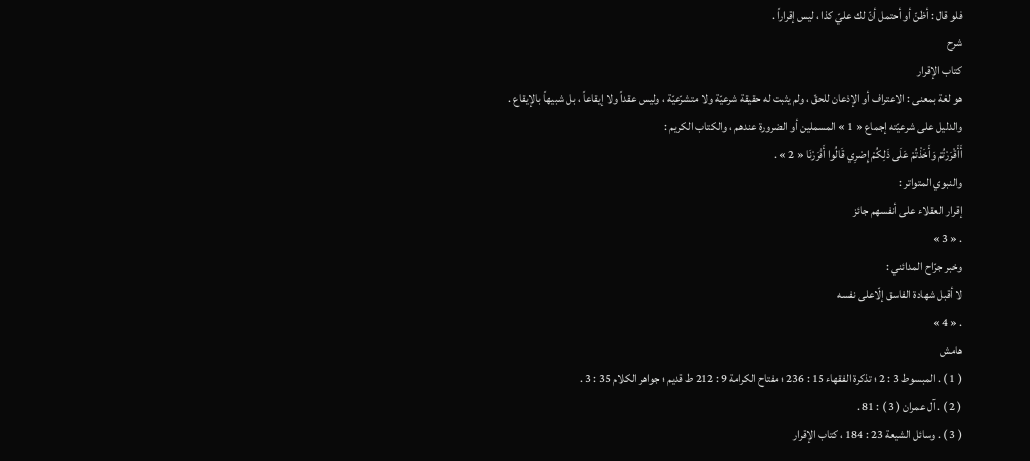فلو قال : أظنّ أو أحتمل أنّ لك عليّ كذا ، ليس إقراراً .
شرح
كتاب الإقرار
هو لغة بمعنى : الاعتراف أو الإذعان للحقّ ، ولم يثبت له حقيقة شرعيّة ولا متشرّعيّة ، وليس عقداً ولا إيقاعاً ، بل شبيهاً بالإيقاع .
والدليل على شرعيّته إجماع « 1 » المسملين أو الضرورة عندهم ، والكتاب الكريم :
أَأَقْرَرْتُمْ وَأَخَذْتُمْ عَلَى ذَلِكُمْ إِصْرِي قَالُوا أَقْرَرْنَا « 2 » .
والنبوي المتواتر :
إقرار العقلاء على أنفسهم جائز
. « 3 »
وخبر جرّاح المدائني :
لا أقبل شهادة الفاسق إلّاعلى نفسه
. « 4 »
هامش
( 1 ) . المبسوط 3 : 2 ؛ تذكرة الفقهاء 15 : 236 ؛ مفتاح الكرامة 9 : 212 ط قديم ؛ جواهر الكلام 35 : 3 .
( 2 ) . آل عمران ( 3 ) : 81 .
( 3 ) . وسائل الشيعة 23 : 184 ، كتاب الإقرار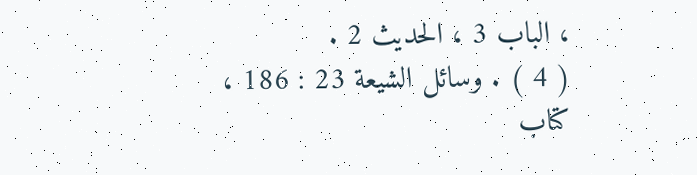، الباب 3 ، الحديث 2 .
( 4 ) . وسائل الشيعة 23 : 186 ، كتاب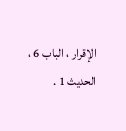الإقرار ، الباب 6 ، الحديث 1 .